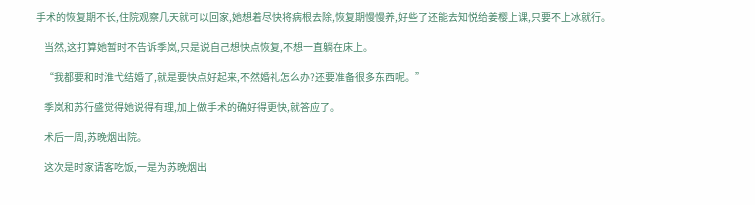手术的恢复期不长,住院观察几天就可以回家,她想着尽快将病根去除,恢复期慢慢养,好些了还能去知悦给姜樱上课,只要不上冰就行。

    当然,这打算她暂时不告诉季岚,只是说自己想快点恢复,不想一直躺在床上。

    “我都要和时淮弋结婚了,就是要快点好起来,不然婚礼怎么办?还要准备很多东西呢。”

    季岚和苏行盛觉得她说得有理,加上做手术的确好得更快,就答应了。

    术后一周,苏晚烟出院。

    这次是时家请客吃饭,一是为苏晚烟出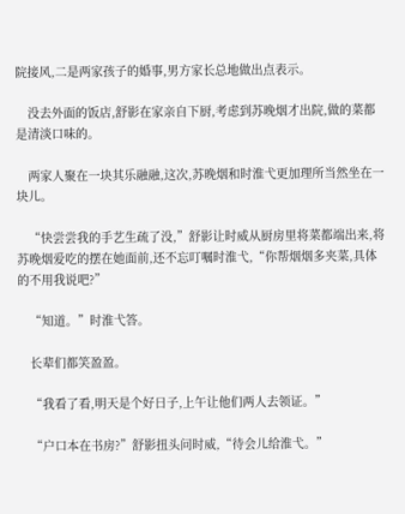院接风,二是两家孩子的婚事,男方家长总地做出点表示。

    没去外面的饭店,舒影在家亲自下厨,考虑到苏晚烟才出院,做的菜都是清淡口味的。

    两家人聚在一块其乐融融,这次,苏晚烟和时淮弋更加理所当然坐在一块儿。

    “快尝尝我的手艺生疏了没,”舒影让时威从厨房里将菜都端出来,将苏晚烟爱吃的摆在她面前,还不忘叮嘱时淮弋,“你帮烟烟多夹菜,具体的不用我说吧?”

    “知道。”时淮弋答。

    长辈们都笑盈盈。

    “我看了看,明天是个好日子,上午让他们两人去领证。”

    “户口本在书房?”舒影扭头问时威,“待会儿给淮弋。”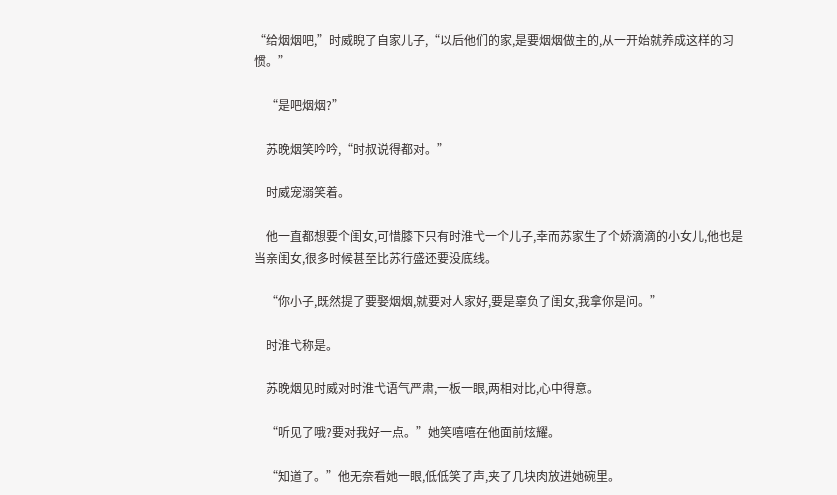“给烟烟吧,”时威睨了自家儿子,“以后他们的家,是要烟烟做主的,从一开始就养成这样的习惯。”

    “是吧烟烟?”

    苏晚烟笑吟吟,“时叔说得都对。”

    时威宠溺笑着。

    他一直都想要个闺女,可惜膝下只有时淮弋一个儿子,幸而苏家生了个娇滴滴的小女儿,他也是当亲闺女,很多时候甚至比苏行盛还要没底线。

    “你小子,既然提了要娶烟烟,就要对人家好,要是辜负了闺女,我拿你是问。”

    时淮弋称是。

    苏晚烟见时威对时淮弋语气严肃,一板一眼,两相对比,心中得意。

    “听见了哦?要对我好一点。”她笑嘻嘻在他面前炫耀。

    “知道了。”他无奈看她一眼,低低笑了声,夹了几块肉放进她碗里。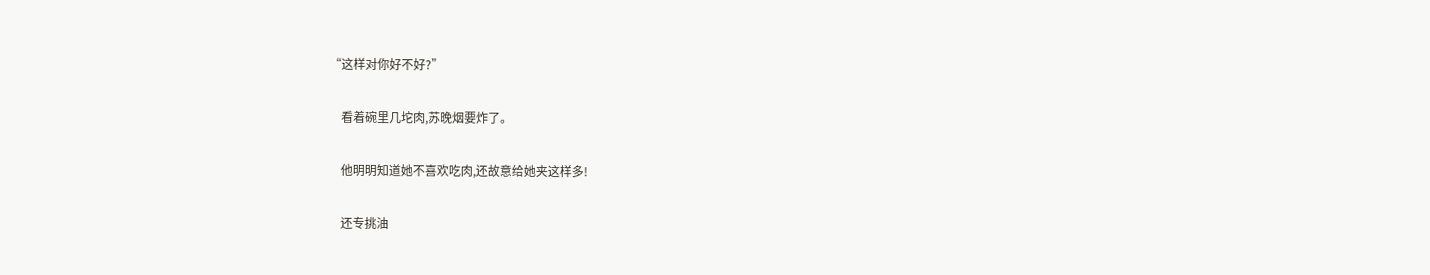“这样对你好不好?”

    看着碗里几坨肉,苏晚烟要炸了。

    他明明知道她不喜欢吃肉,还故意给她夹这样多!

    还专挑油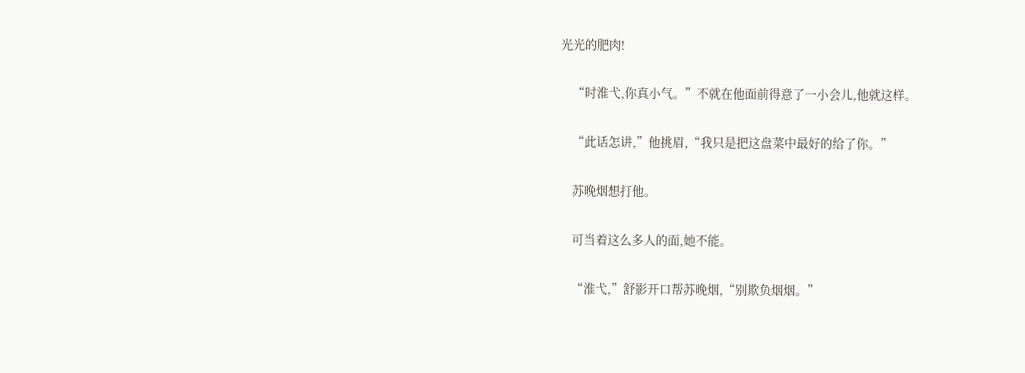光光的肥肉!

    “时淮弋,你真小气。”不就在他面前得意了一小会儿,他就这样。

    “此话怎讲,”他挑眉,“我只是把这盘菜中最好的给了你。”

    苏晚烟想打他。

    可当着这么多人的面,她不能。

    “淮弋,”舒影开口帮苏晚烟,“别欺负烟烟。”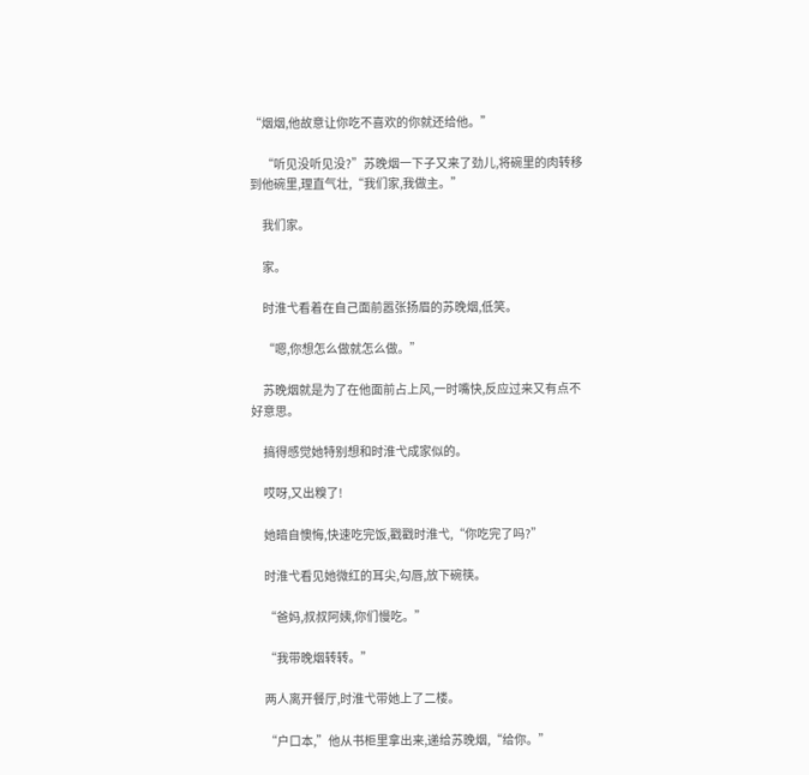“烟烟,他故意让你吃不喜欢的你就还给他。”

    “听见没听见没?”苏晚烟一下子又来了劲儿,将碗里的肉转移到他碗里,理直气壮,“我们家,我做主。”

    我们家。

    家。

    时淮弋看着在自己面前嚣张扬眉的苏晚烟,低笑。

    “嗯,你想怎么做就怎么做。”

    苏晚烟就是为了在他面前占上风,一时嘴快,反应过来又有点不好意思。

    搞得感觉她特别想和时淮弋成家似的。

    哎呀,又出糗了!

    她暗自懊悔,快速吃完饭,戳戳时淮弋,“你吃完了吗?”

    时淮弋看见她微红的耳尖,勾唇,放下碗筷。

    “爸妈,叔叔阿姨,你们慢吃。”

    “我带晚烟转转。”

    两人离开餐厅,时淮弋带她上了二楼。

    “户口本,”他从书柜里拿出来,递给苏晚烟,“给你。”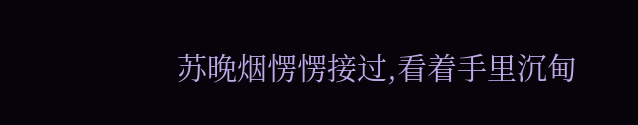苏晚烟愣愣接过,看着手里沉甸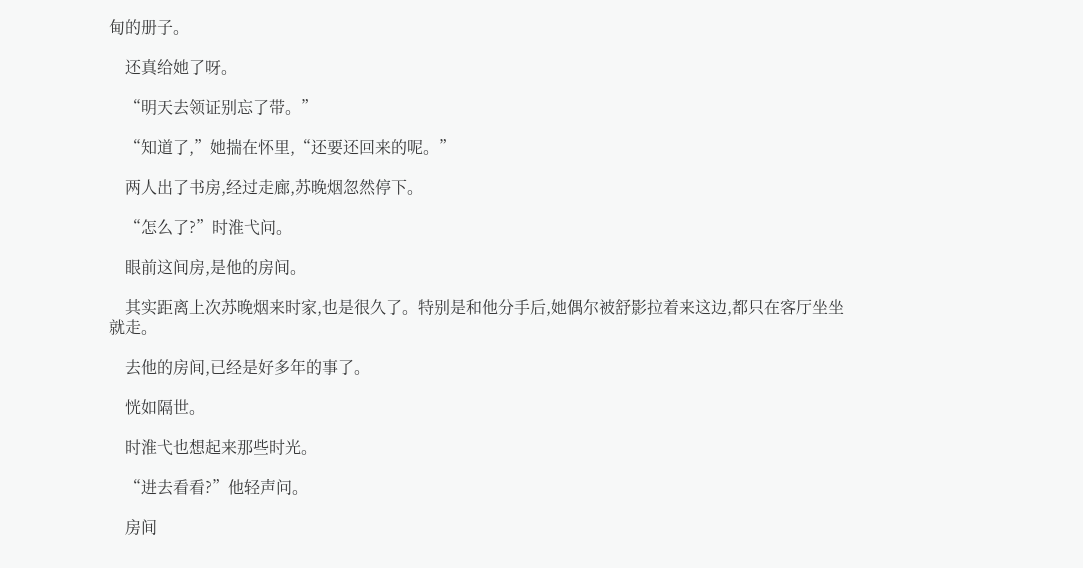甸的册子。

    还真给她了呀。

    “明天去领证别忘了带。”

    “知道了,”她揣在怀里,“还要还回来的呢。”

    两人出了书房,经过走廊,苏晚烟忽然停下。

    “怎么了?”时淮弋问。

    眼前这间房,是他的房间。

    其实距离上次苏晚烟来时家,也是很久了。特别是和他分手后,她偶尔被舒影拉着来这边,都只在客厅坐坐就走。

    去他的房间,已经是好多年的事了。

    恍如隔世。

    时淮弋也想起来那些时光。

    “进去看看?”他轻声问。

    房间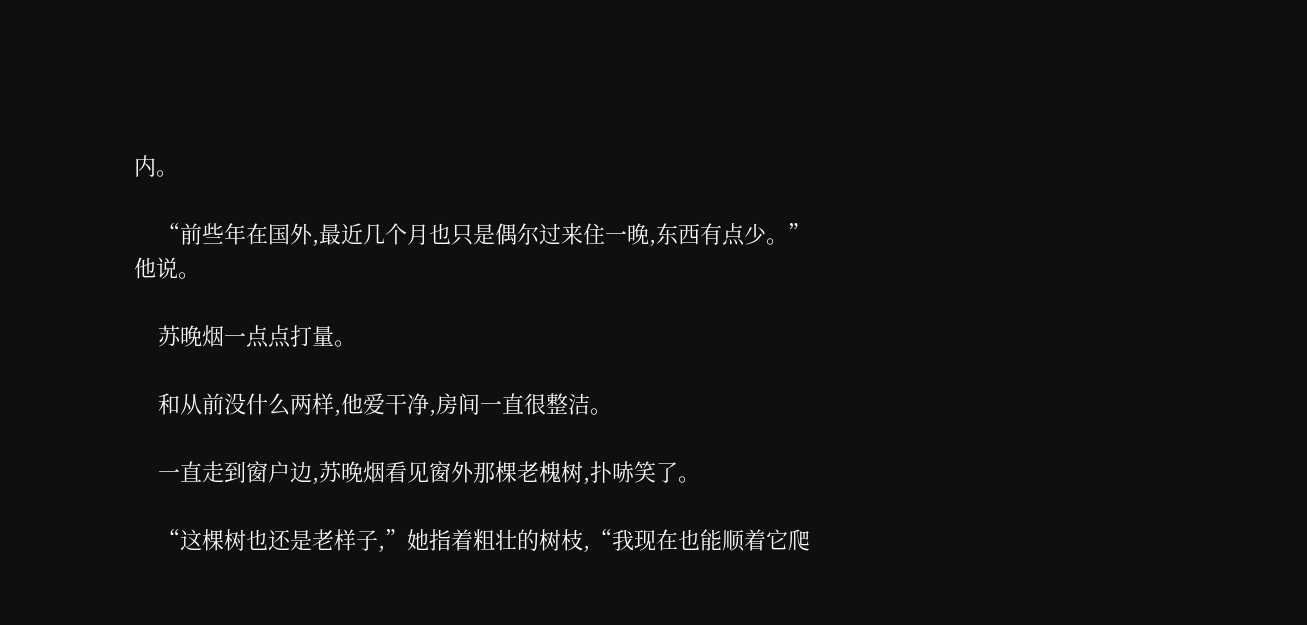内。

    “前些年在国外,最近几个月也只是偶尔过来住一晚,东西有点少。”他说。

    苏晚烟一点点打量。

    和从前没什么两样,他爱干净,房间一直很整洁。

    一直走到窗户边,苏晚烟看见窗外那棵老槐树,扑哧笑了。

    “这棵树也还是老样子,”她指着粗壮的树枝,“我现在也能顺着它爬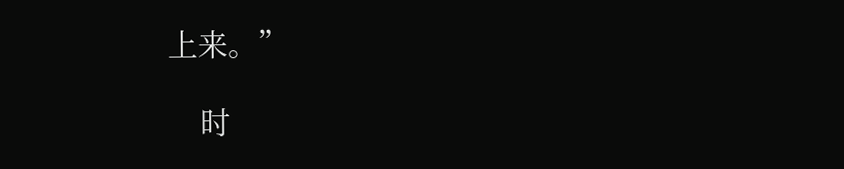上来。”

    时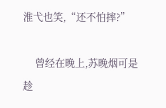淮弋也笑,“还不怕摔?”

    曾经在晚上,苏晚烟可是趁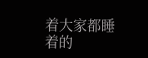着大家都睡着的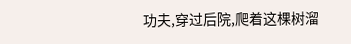功夫,穿过后院,爬着这棵树溜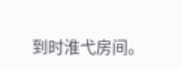到时淮弋房间。